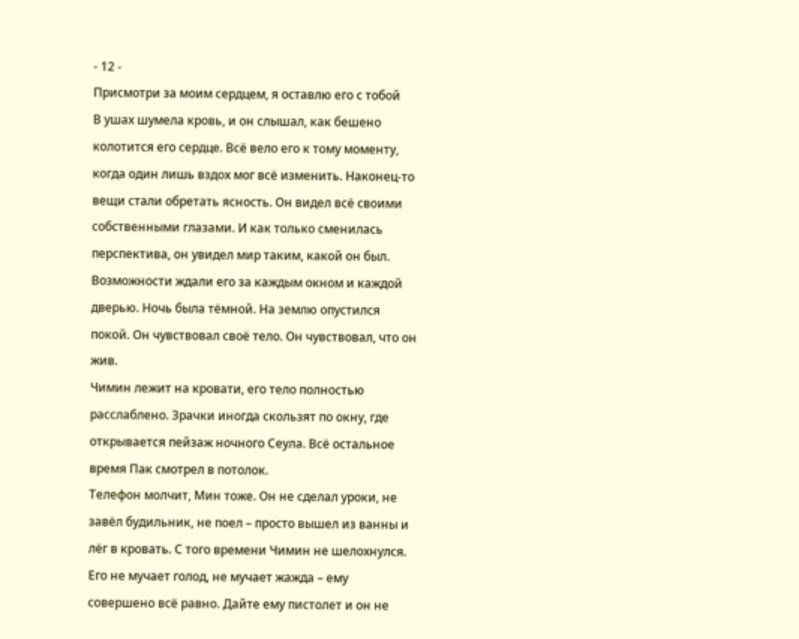- 12 -
Присмотри за моим сердцем, я оставлю его с тобой
В ушах шумела кровь, и он слышал, как бешено колотится его сердце. Всё вело его к тому моменту, когда один лишь вздох мог всё изменить. Наконец-то вещи стали обретать ясность. Он видел всё своими собственными глазами. И как только сменилась перспектива, он увидел мир таким, какой он был. Возможности ждали его за каждым окном и каждой дверью. Ночь была тёмной. На землю опустился покой. Он чувствовал своё тело. Он чувствовал, что он жив.
Чимин лежит на кровати, его тело полностью расслаблено. Зрачки иногда скользят по окну, где открывается пейзаж ночного Сеула. Всё остальное время Пак смотрел в потолок.
Телефон молчит, Мин тоже. Он не сделал уроки, не завёл будильник, не поел – просто вышел из ванны и лёг в кровать. С того времени Чимин не шелохнулся. Его не мучает голод, не мучает жажда – ему совершено всё равно. Дайте ему пистолет и он не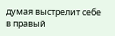думая выстрелит себе в правый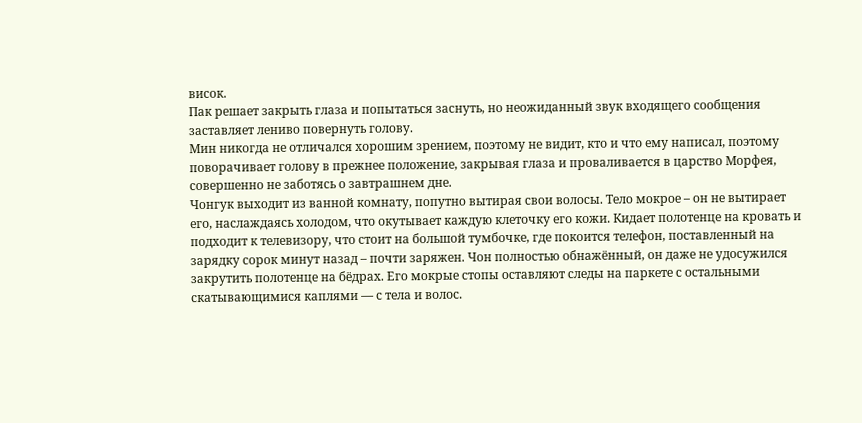висок.
Пак решает закрыть глаза и попытаться заснуть, но неожиданный звук входящего сообщения заставляет лениво повернуть голову.
Мин никогда не отличался хорошим зрением, поэтому не видит, кто и что ему написал, поэтому поворачивает голову в прежнее положение, закрывая глаза и проваливается в царство Морфея, совершенно не заботясь о завтрашнем дне.
Чонгук выходит из ванной комнату, попутно вытирая свои волосы. Тело мокрое – он не вытирает его, наслаждаясь холодом, что окутывает каждую клеточку его кожи. Кидает полотенце на кровать и подходит к телевизору, что стоит на большой тумбочке, где покоится телефон, поставленный на зарядку сорок минут назад – почти заряжен. Чон полностью обнажённый, он даже не удосужился закрутить полотенце на бёдрах. Его мокрые стопы оставляют следы на паркете с остальными скатывающимися каплями — с тела и волос.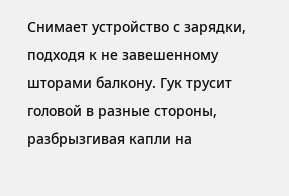Снимает устройство с зарядки, подходя к не завешенному шторами балкону. Гук трусит головой в разные стороны, разбрызгивая капли на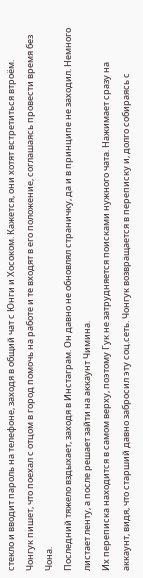стекло и вводит пароль на телефоне, заходя в общий чат с Юнги и Хосоком. Кажется, они хотят встретиться втроём. Чонгук пишет, что поехал с отцом в город помочь на работе и те входят в его положение, соглашаясь провести время без Чона.
Последний тяжело вздыхает, заходя в Инстаграм. Он давно не обновлял страничку, да и в принципе не заходил. Немного листает ленту, а после решает зайти на аккаунт Чимина.
Их переписка находится в самом верху, поэтому Гук не затрудняется поисками нужного чата. Нажимает сразу на аккаунт, видя, что старший давно забросил эту соц.сеть. Чонгук возвращается в переписку и, долго собираясь с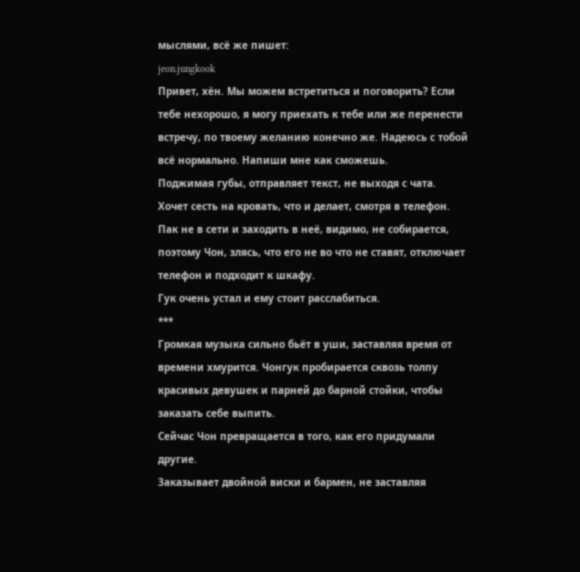мыслями, всё же пишет:
jeon.jungkook
Привет, хён. Мы можем встретиться и поговорить? Если тебе нехорошо, я могу приехать к тебе или же перенести встречу, по твоему желанию конечно же. Надеюсь с тобой всё нормально. Напиши мне как сможешь.
Поджимая губы, отправляет текст, не выходя с чата. Хочет сесть на кровать, что и делает, смотря в телефон. Пак не в сети и заходить в неё, видимо, не собирается, поэтому Чон, злясь, что его не во что не ставят, отключает телефон и подходит к шкафу.
Гук очень устал и ему стоит расслабиться.
***
Громкая музыка сильно бьёт в уши, заставляя время от времени хмурится. Чонгук пробирается сквозь толпу красивых девушек и парней до барной стойки, чтобы заказать себе выпить.
Сейчас Чон превращается в того, как его придумали другие.
Заказывает двойной виски и бармен, не заставляя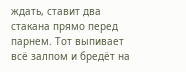ждать, ставит два стакана прямо перед парнем. Тот выпивает всё залпом и бредёт на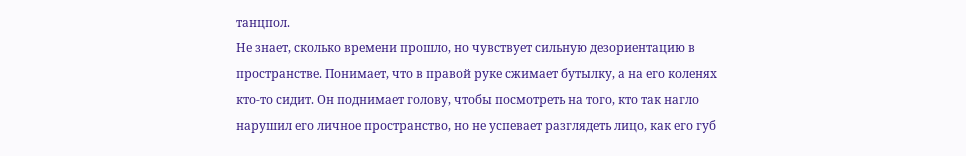танцпол.
Не знает, сколько времени прошло, но чувствует сильную дезориентацию в пространстве. Понимает, что в правой руке сжимает бутылку, а на его коленях кто-то сидит. Он поднимает голову, чтобы посмотреть на того, кто так нагло нарушил его личное пространство, но не успевает разглядеть лицо, как его губ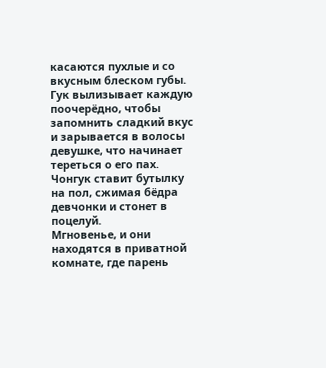касаются пухлые и со вкусным блеском губы.
Гук вылизывает каждую поочерёдно, чтобы запомнить сладкий вкус и зарывается в волосы девушке, что начинает тереться о его пах. Чонгук ставит бутылку на пол, сжимая бёдра девчонки и стонет в поцелуй.
Мгновенье, и они находятся в приватной комнате, где парень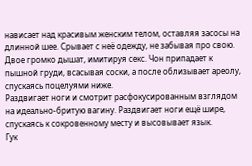нависает над красивым женским телом, оставляя засосы на длинной шее. Срывает с неё одежду, не забывая про свою. Двое громко дышат, имитируя секс. Чон припадает к пышной груди, всасывая соски, а после облизывает ареолу, спускаясь поцелуями ниже.
Раздвигает ноги и смотрит расфокусированным взглядом на идеально-бритую вагину. Раздвигает ноги ещё шире, спускаясь к сокровенному месту и высовывает язык.
Гук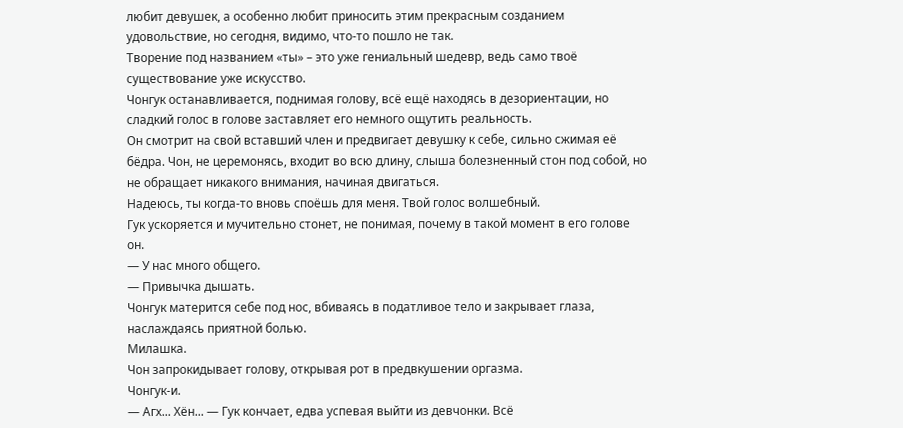любит девушек, а особенно любит приносить этим прекрасным созданием удовольствие, но сегодня, видимо, что-то пошло не так.
Творение под названием «ты» – это уже гениальный шедевр, ведь само твоё существование уже искусство.
Чонгук останавливается, поднимая голову, всё ещё находясь в дезориентации, но сладкий голос в голове заставляет его немного ощутить реальность.
Он смотрит на свой вставший член и предвигает девушку к себе, сильно сжимая её бёдра. Чон, не церемонясь, входит во всю длину, слыша болезненный стон под собой, но не обращает никакого внимания, начиная двигаться.
Надеюсь, ты когда-то вновь споёшь для меня. Твой голос волшебный.
Гук ускоряется и мучительно стонет, не понимая, почему в такой момент в его голове он.
— У нас много общего.
— Привычка дышать.
Чонгук матерится себе под нос, вбиваясь в податливое тело и закрывает глаза, наслаждаясь приятной болью.
Милашка.
Чон запрокидывает голову, открывая рот в предвкушении оргазма.
Чонгук-и.
— Агх... Хён... — Гук кончает, едва успевая выйти из девчонки. Всё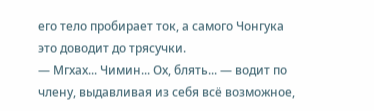его тело пробирает ток, а самого Чонгука это доводит до трясучки.
— Мгхах... Чимин... Ох, блять... — водит по члену, выдавливая из себя всё возможное,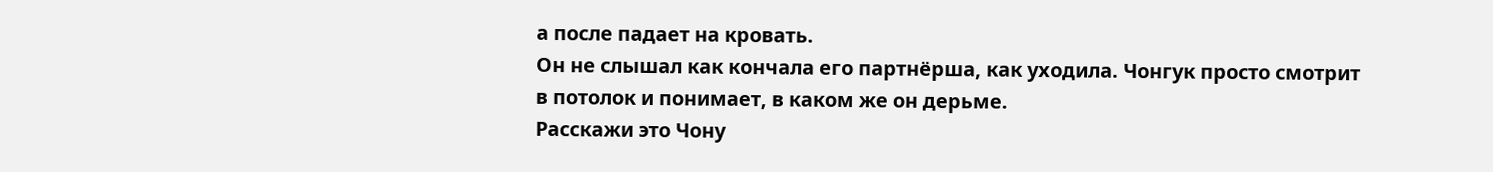а после падает на кровать.
Он не слышал как кончала его партнёрша, как уходила. Чонгук просто смотрит в потолок и понимает, в каком же он дерьме.
Расскажи это Чону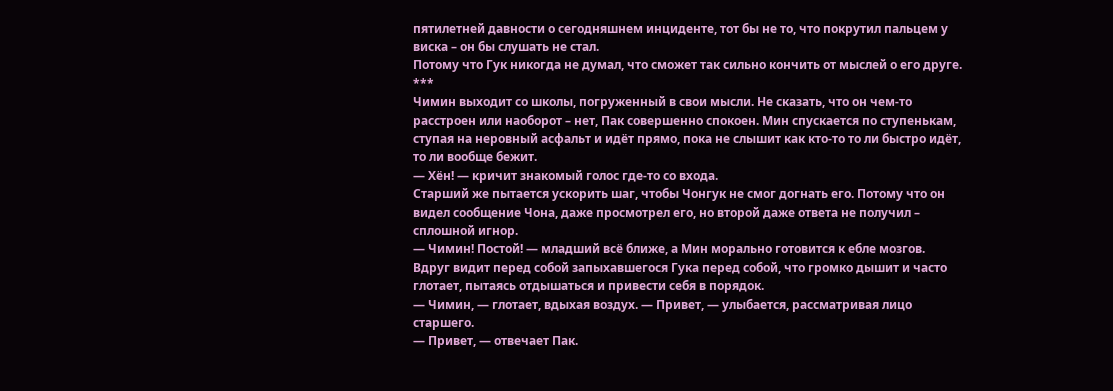пятилетней давности о сегодняшнем инциденте, тот бы не то, что покрутил пальцем у виска – он бы слушать не стал.
Потому что Гук никогда не думал, что сможет так сильно кончить от мыслей о его друге.
***
Чимин выходит со школы, погруженный в свои мысли. Не сказать, что он чем-то расстроен или наоборот – нет, Пак совершенно спокоен. Мин спускается по ступенькам, ступая на неровный асфальт и идёт прямо, пока не слышит как кто-то то ли быстро идёт, то ли вообще бежит.
— Хён! — кричит знакомый голос где-то со входа.
Старший же пытается ускорить шаг, чтобы Чонгук не смог догнать его. Потому что он видел сообщение Чона, даже просмотрел его, но второй даже ответа не получил – сплошной игнор.
— Чимин! Постой! — младший всё ближе, а Мин морально готовится к ебле мозгов.
Вдруг видит перед собой запыхавшегося Гука перед собой, что громко дышит и часто глотает, пытаясь отдышаться и привести себя в порядок.
— Чимин, — глотает, вдыхая воздух. — Привет, — улыбается, рассматривая лицо старшего.
— Привет, — отвечает Пак.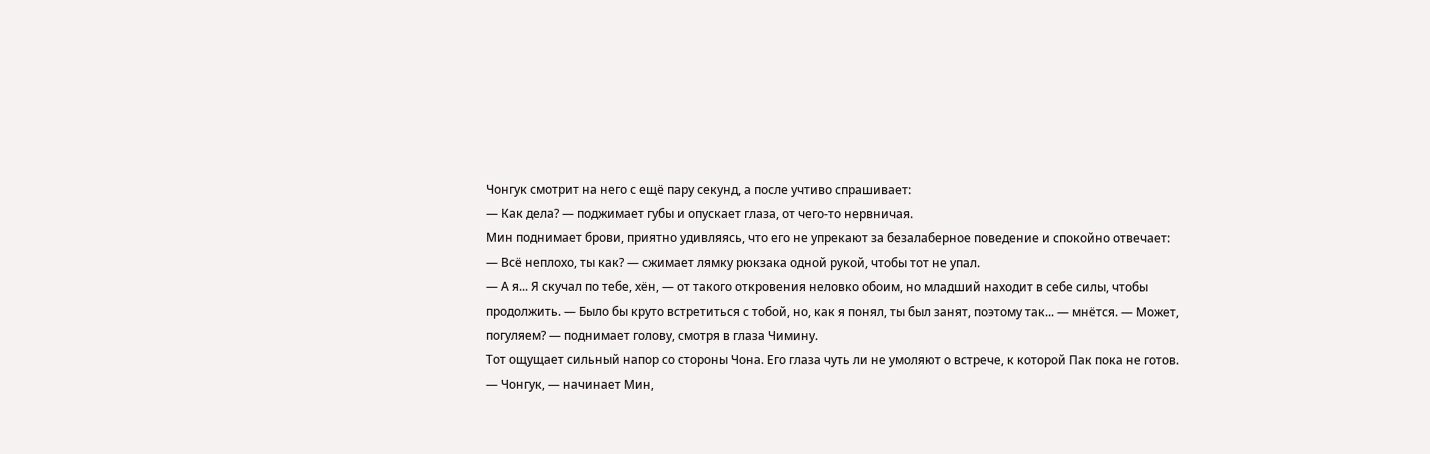Чонгук смотрит на него с ещё пару секунд, а после учтиво спрашивает:
— Как дела? — поджимает губы и опускает глаза, от чего-то нервничая.
Мин поднимает брови, приятно удивляясь, что его не упрекают за безалаберное поведение и спокойно отвечает:
— Всё неплохо, ты как? — сжимает лямку рюкзака одной рукой, чтобы тот не упал.
— А я... Я скучал по тебе, хён, — от такого откровения неловко обоим, но младший находит в себе силы, чтобы продолжить. — Было бы круто встретиться с тобой, но, как я понял, ты был занят, поэтому так... — мнётся. — Может, погуляем? — поднимает голову, смотря в глаза Чимину.
Тот ощущает сильный напор со стороны Чона. Его глаза чуть ли не умоляют о встрече, к которой Пак пока не готов.
— Чонгук, — начинает Мин,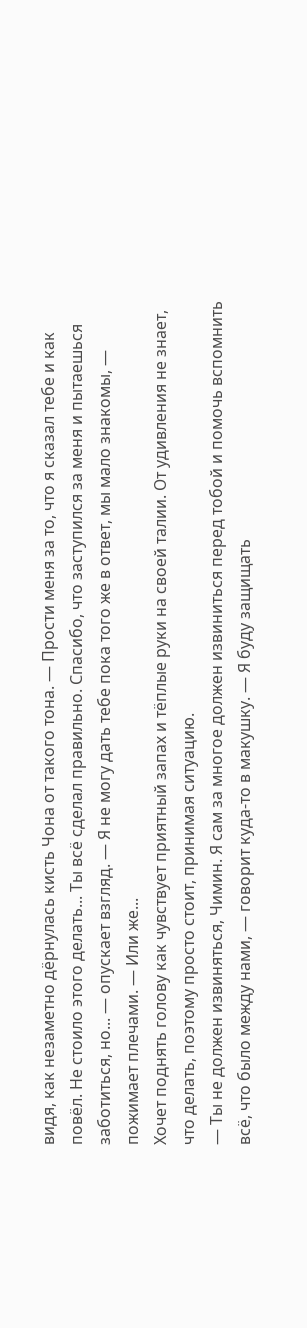видя, как незаметно дёрнулась кисть Чона от такого тона. — Прости меня за то, что я сказал тебе и как повёл. Не стоило этого делать... Ты всё сделал правильно. Спасибо, что заступился за меня и пытаешься заботиться, но... — опускает взгляд. — Я не могу дать тебе пока того же в ответ, мы мало знакомы, — пожимает плечами. — Или же...
Хочет поднять голову как чувствует приятный запах и тёплые руки на своей талии. От удивления не знает, что делать, поэтому просто стоит, принимая ситуацию.
— Ты не должен извиняться, Чимин. Я сам за многое должен извиниться перед тобой и помочь вспомнить всё, что было между нами, — говорит куда-то в макушку. — Я буду защищать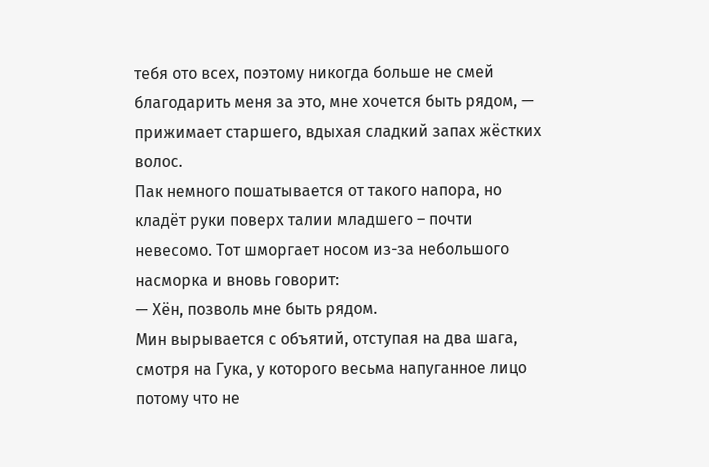тебя ото всех, поэтому никогда больше не смей благодарить меня за это, мне хочется быть рядом, — прижимает старшего, вдыхая сладкий запах жёстких волос.
Пак немного пошатывается от такого напора, но кладёт руки поверх талии младшего – почти невесомо. Тот шморгает носом из-за небольшого насморка и вновь говорит:
— Хён, позволь мне быть рядом.
Мин вырывается с объятий, отступая на два шага, смотря на Гука, у которого весьма напуганное лицо потому что не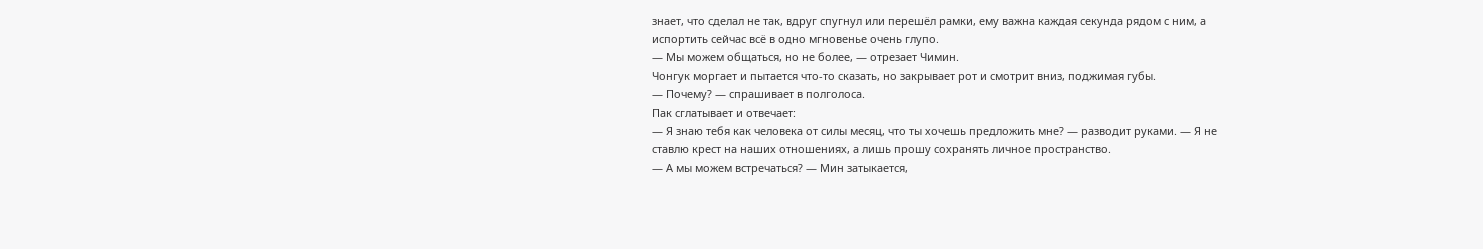знает, что сделал не так, вдруг спугнул или перешёл рамки, ему важна каждая секунда рядом с ним, а испортить сейчас всё в одно мгновенье очень глупо.
— Мы можем общаться, но не более, — отрезает Чимин.
Чонгук моргает и пытается что-то сказать, но закрывает рот и смотрит вниз, поджимая губы.
— Почему? — спрашивает в полголоса.
Пак сглатывает и отвечает:
— Я знаю тебя как человека от силы месяц, что ты хочешь предложить мне? — разводит руками. — Я не ставлю крест на наших отношениях, а лишь прошу сохранять личное пространство.
— А мы можем встречаться? — Мин затыкается,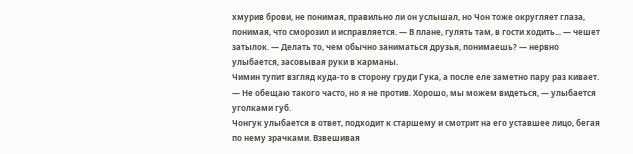хмурив брови, не понимая, правильно ли он услышал, но Чон тоже округляет глаза, понимая, что сморозил и исправляется. — В плане, гулять там, в гости ходить... — чешет затылок. — Делать то, чем обычно заниматься друзья, понимаешь? — нервно улыбается, засовывая руки в карманы.
Чимин тупит взгляд куда-то в сторону груди Гука, а после еле заметно пару раз кивает.
— Не обещаю такого часто, но я не против. Хорошо, мы можем видеться, — улыбается уголками губ.
Чонгук улыбается в ответ, подходит к старшему и смотрит на его уставшее лицо, бегая по нему зрачками. Взвешивая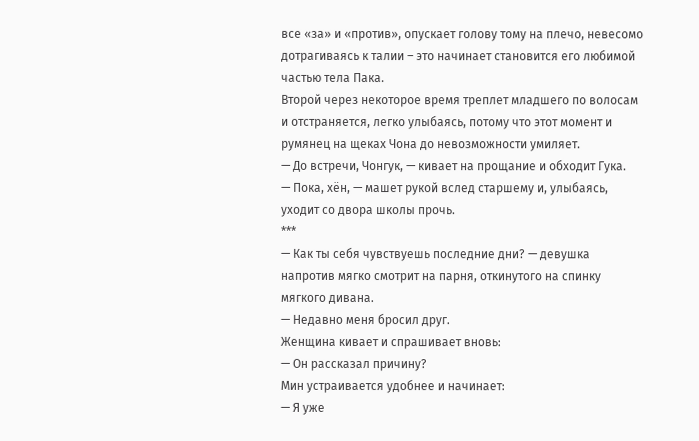все «за» и «против», опускает голову тому на плечо, невесомо дотрагиваясь к талии – это начинает становится его любимой частью тела Пака.
Второй через некоторое время треплет младшего по волосам и отстраняется, легко улыбаясь, потому что этот момент и румянец на щеках Чона до невозможности умиляет.
— До встречи, Чонгук, — кивает на прощание и обходит Гука.
— Пока, хён, — машет рукой вслед старшему и, улыбаясь, уходит со двора школы прочь.
***
— Как ты себя чувствуешь последние дни? — девушка напротив мягко смотрит на парня, откинутого на спинку мягкого дивана.
— Недавно меня бросил друг.
Женщина кивает и спрашивает вновь:
— Он рассказал причину?
Мин устраивается удобнее и начинает:
— Я уже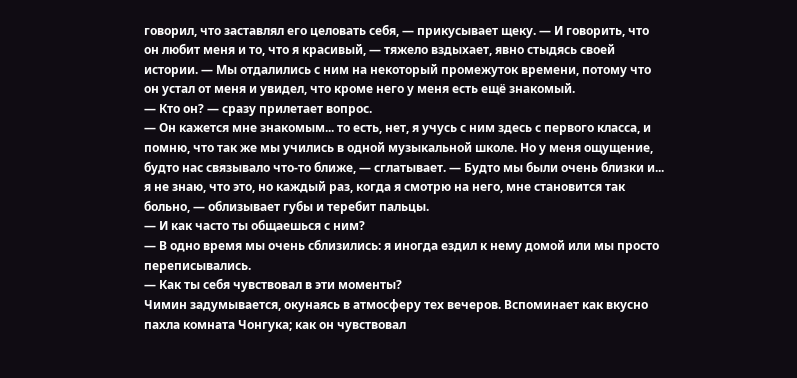говорил, что заставлял его целовать себя, — прикусывает щеку. — И говорить, что он любит меня и то, что я красивый, — тяжело вздыхает, явно стыдясь своей истории. — Мы отдалились с ним на некоторый промежуток времени, потому что он устал от меня и увидел, что кроме него у меня есть ещё знакомый.
— Кто он? — сразу прилетает вопрос.
— Он кажется мне знакомым... то есть, нет, я учусь с ним здесь с первого класса, и помню, что так же мы учились в одной музыкальной школе. Но у меня ощущение, будто нас связывало что-то ближе, — сглатывает. — Будто мы были очень близки и... я не знаю, что это, но каждый раз, когда я смотрю на него, мне становится так больно, — облизывает губы и теребит пальцы.
— И как часто ты общаешься с ним?
— В одно время мы очень сблизились: я иногда ездил к нему домой или мы просто переписывались.
— Как ты себя чувствовал в эти моменты?
Чимин задумывается, окунаясь в атмосферу тех вечеров. Вспоминает как вкусно пахла комната Чонгука; как он чувствовал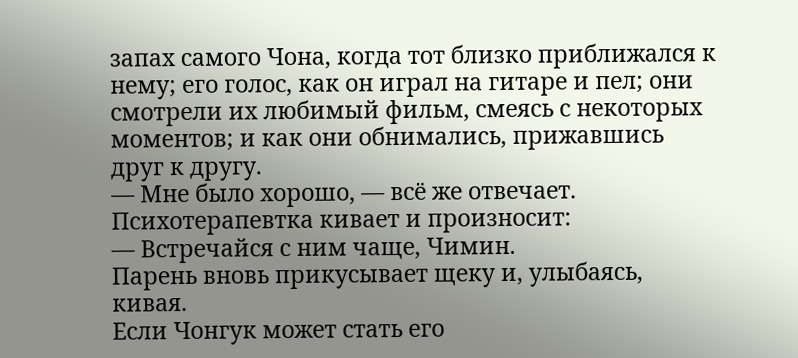запах самого Чона, когда тот близко приближался к нему; его голос, как он играл на гитаре и пел; они смотрели их любимый фильм, смеясь с некоторых моментов; и как они обнимались, прижавшись друг к другу.
— Мне было хорошо, — всё же отвечает.
Психотерапевтка кивает и произносит:
— Встречайся с ним чаще, Чимин.
Парень вновь прикусывает щеку и, улыбаясь, кивая.
Если Чонгук может стать его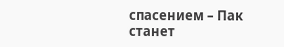спасением – Пак станет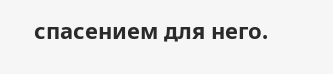спасением для него.